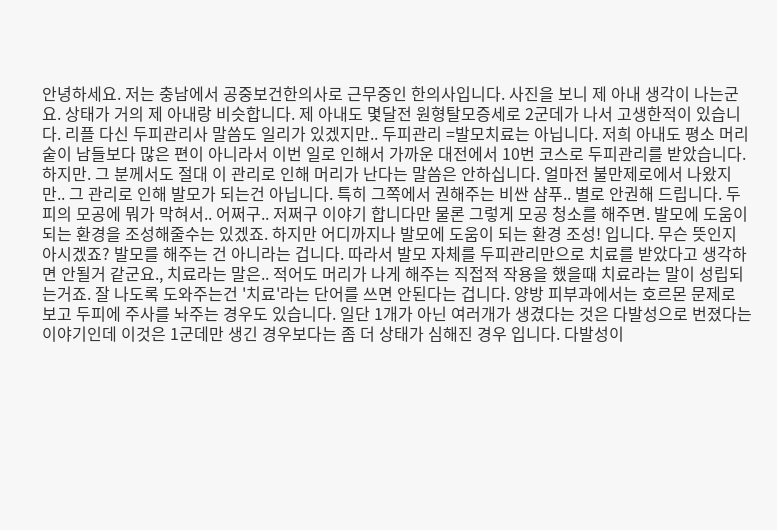안녕하세요. 저는 충남에서 공중보건한의사로 근무중인 한의사입니다. 사진을 보니 제 아내 생각이 나는군요. 상태가 거의 제 아내랑 비슷합니다. 제 아내도 몇달전 원형탈모증세로 2군데가 나서 고생한적이 있습니다. 리플 다신 두피관리사 말씀도 일리가 있겠지만.. 두피관리 =발모치료는 아닙니다. 저희 아내도 평소 머리 숱이 남들보다 많은 편이 아니라서 이번 일로 인해서 가까운 대전에서 10번 코스로 두피관리를 받았습니다. 하지만. 그 분께서도 절대 이 관리로 인해 머리가 난다는 말씀은 안하십니다. 얼마전 불만제로에서 나왔지만.. 그 관리로 인해 발모가 되는건 아닙니다. 특히 그쪽에서 권해주는 비싼 샴푸.. 별로 안권해 드립니다. 두피의 모공에 뭐가 막혀서.. 어쩌구.. 저쩌구 이야기 합니다만 물론 그렇게 모공 청소를 해주면. 발모에 도움이 되는 환경을 조성해줄수는 있겠죠. 하지만 어디까지나 발모에 도움이 되는 환경 조성! 입니다. 무슨 뜻인지 아시겠죠? 발모를 해주는 건 아니라는 겁니다. 따라서 발모 자체를 두피관리만으로 치료를 받았다고 생각하면 안될거 같군요., 치료라는 말은.. 적어도 머리가 나게 해주는 직접적 작용을 했을때 치료라는 말이 성립되는거죠. 잘 나도록 도와주는건 '치료'라는 단어를 쓰면 안된다는 겁니다. 양방 피부과에서는 호르몬 문제로 보고 두피에 주사를 놔주는 경우도 있습니다. 일단 1개가 아닌 여러개가 생겼다는 것은 다발성으로 번졌다는 이야기인데 이것은 1군데만 생긴 경우보다는 좀 더 상태가 심해진 경우 입니다. 다발성이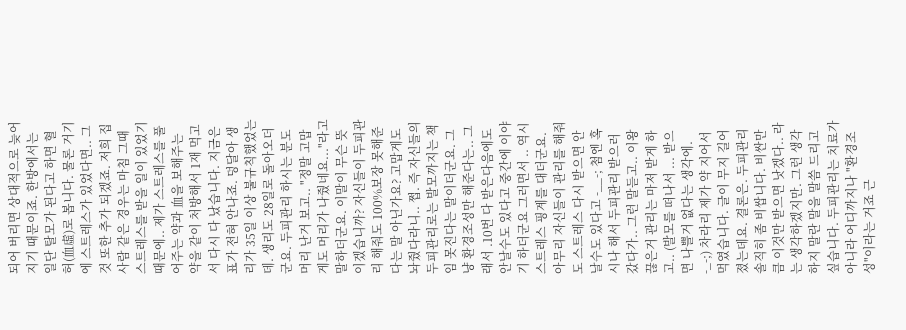되어 버리면 상대적으로 늦어지기 때문이죠. 한방에서는 일단 탈모가 된다고 하면 혈허(血虛)로 봅니다. 물론 거기에 스트레스가 있었다면.. 그것 또한 추가 되겠죠. 저희 집사람 같은 경우는 마침 그때 스트레스를 받을 일이 있었기 때문에.. 제가 스트레스를 풀어주는 약과 血을 보해주는 약을 같이 처방해서 1재 먹고서 다시 다 났습니다. 지금은 표가 전혀 안나죠. 덩달아 생리가 35일 이상 불규칙했었는데. 생리도 28일로 돌아오더군요. 두피관리 하시는 분도 머리 난거 보고.. "정말 고맙게도 머리가 나줬네요..."라고 말하더군요. 이말이 무슨 뜻이겠습니까? 자신들이 두피관리 해줘도 100%보장 못해준다는 말 아닌가요? 고맙게도 놔줬다라니.. 쩝. 즉 자신들의 두피관리로는 발모까지는 책임 못진다는 말이더군요. 그냥 환경조성만 해준다는.. 그래서 .10번 다 받은다음에도 안날수도 있다고 중간에 이야기 하더군요 그러면서 .. 역시 스트레스 핑계를 대더군요. 아무리 자신들이 관리를 해줘도 스트레스 다시 받으면 안날수도 있다고 -__-; 첨엔 혹시나 해서 두피관리 받으러 갔다가.. 그런 말듣고.. 이왕 끊은거 관리는 마저 받게 하고.. (발모를 떠나서 ... 받으면 나쁠거 없다는 생각에. -_-;) 차라리 제가 약 지어서 먹였습니다. 글이 무지 길어졌는데요. 결론은. 두피관리 솔직히 좀 비쌉니다. 비싼만큼 이것만 받으면 낫겠다.. 라는 생각하겠지만. 그런 생각하지 말란 말을 말씀 드리고 싶습니다. 두피관리는 치료가 아니라 어디까지나 "환경조성"이라는 거죠 근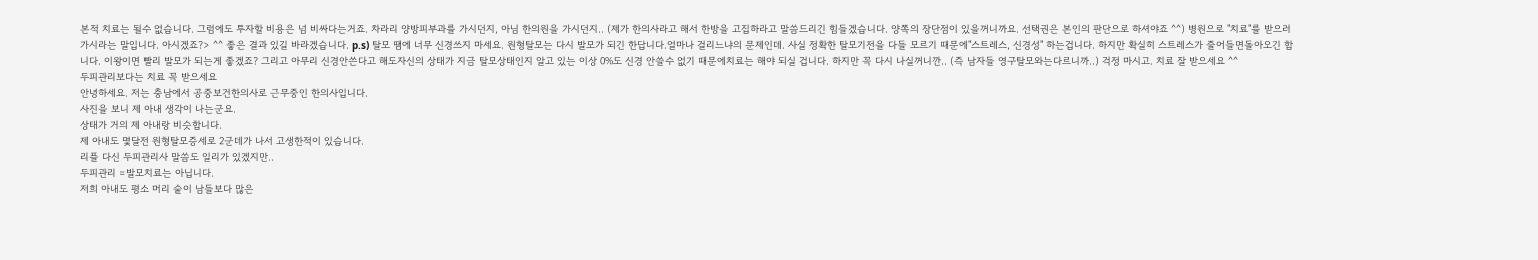본적 치료는 될수 없습니다. 그럼에도 투자할 비용은 넘 비싸다는거죠. 차라리 양방피부과를 가시던지, 아님 한의원을 가시던지.. (제가 한의사라고 해서 한방을 고집하라고 말씀드리긴 힘들겠습니다. 양쪽의 장단점이 있을꺼니까요. 선택권은 본인의 판단으로 하셔야죠 ^^) 병원으로 "치료"를 받으러 가시라는 말입니다. 아시겠죠?> ^^ 좋은 결과 있길 바라겠습니다. p.s) 탈모 땜에 너무 신경쓰지 마세요. 원형탈모는 다시 발모가 되긴 한답니다.얼마나 걸리느냐의 문제인데. 사실 정확한 탈모기전을 다들 모르기 때문에"스트레스, 신경성" 하는겁니다. 하지만 확실히 스트레스가 줄어들면돌아오긴 합니다. 이왕이면 빨리 발모가 되는게 좋겠죠? 그리고 아무리 신경안쓴다고 해도자신의 상태가 지금 탈모상태인지 알고 있는 이상 0%도 신경 안쓸수 없기 때문에치료는 해야 되실 겁니다. 하지만 꼭 다시 나실꺼니깐.. (즉 남자들 영구탈모와는다르니까..) 걱정 마시고. 치료 잘 받으세요 ^^
두피관리보다는 치료 꼭 받으세요
안녕하세요. 저는 충남에서 공중보건한의사로 근무중인 한의사입니다.
사진을 보니 제 아내 생각이 나는군요.
상태가 거의 제 아내랑 비슷합니다.
제 아내도 몇달전 원형탈모증세로 2군데가 나서 고생한적이 있습니다.
리플 다신 두피관리사 말씀도 일리가 있겠지만..
두피관리 =발모치료는 아닙니다.
저희 아내도 평소 머리 숱이 남들보다 많은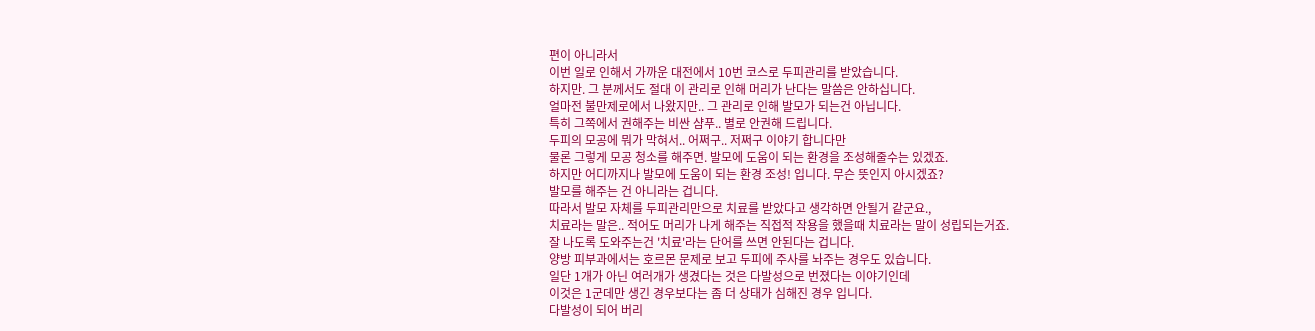편이 아니라서
이번 일로 인해서 가까운 대전에서 10번 코스로 두피관리를 받았습니다.
하지만. 그 분께서도 절대 이 관리로 인해 머리가 난다는 말씀은 안하십니다.
얼마전 불만제로에서 나왔지만.. 그 관리로 인해 발모가 되는건 아닙니다.
특히 그쪽에서 권해주는 비싼 샴푸.. 별로 안권해 드립니다.
두피의 모공에 뭐가 막혀서.. 어쩌구.. 저쩌구 이야기 합니다만
물론 그렇게 모공 청소를 해주면. 발모에 도움이 되는 환경을 조성해줄수는 있겠죠.
하지만 어디까지나 발모에 도움이 되는 환경 조성! 입니다. 무슨 뜻인지 아시겠죠?
발모를 해주는 건 아니라는 겁니다.
따라서 발모 자체를 두피관리만으로 치료를 받았다고 생각하면 안될거 같군요.,
치료라는 말은.. 적어도 머리가 나게 해주는 직접적 작용을 했을때 치료라는 말이 성립되는거죠.
잘 나도록 도와주는건 '치료'라는 단어를 쓰면 안된다는 겁니다.
양방 피부과에서는 호르몬 문제로 보고 두피에 주사를 놔주는 경우도 있습니다.
일단 1개가 아닌 여러개가 생겼다는 것은 다발성으로 번졌다는 이야기인데
이것은 1군데만 생긴 경우보다는 좀 더 상태가 심해진 경우 입니다.
다발성이 되어 버리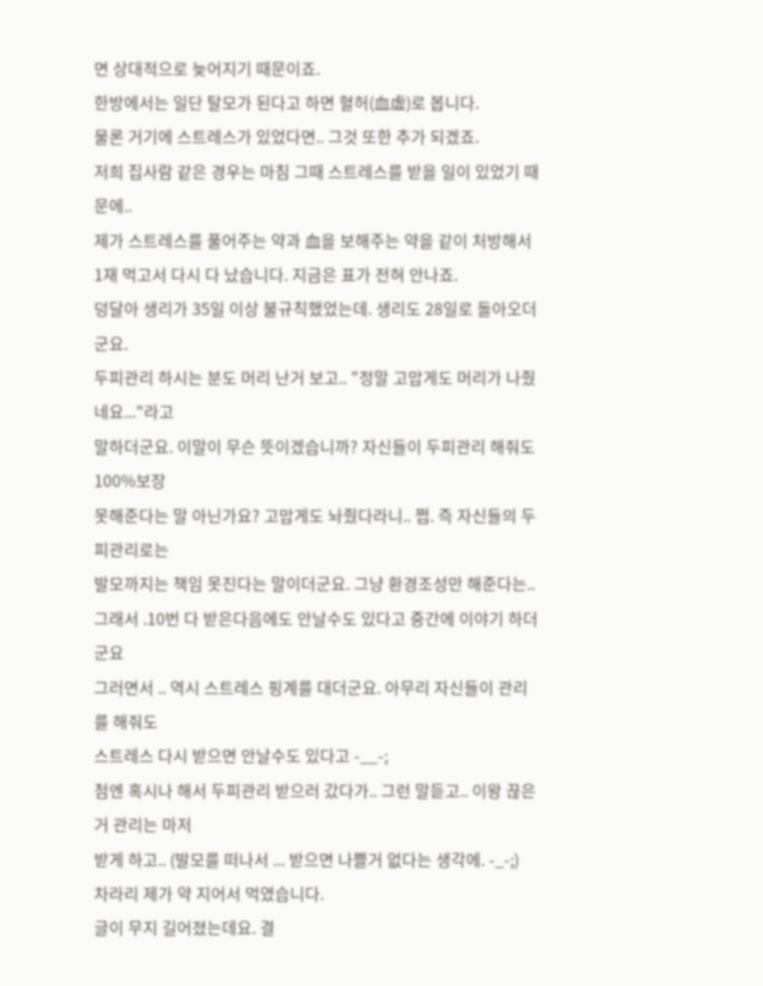면 상대적으로 늦어지기 때문이죠.
한방에서는 일단 탈모가 된다고 하면 혈허(血虛)로 봅니다.
물론 거기에 스트레스가 있었다면.. 그것 또한 추가 되겠죠.
저희 집사람 같은 경우는 마침 그때 스트레스를 받을 일이 있었기 때문에..
제가 스트레스를 풀어주는 약과 血을 보해주는 약을 같이 처방해서
1재 먹고서 다시 다 났습니다. 지금은 표가 전혀 안나죠.
덩달아 생리가 35일 이상 불규칙했었는데. 생리도 28일로 돌아오더군요.
두피관리 하시는 분도 머리 난거 보고.. "정말 고맙게도 머리가 나줬네요..."라고
말하더군요. 이말이 무슨 뜻이겠습니까? 자신들이 두피관리 해줘도 100%보장
못해준다는 말 아닌가요? 고맙게도 놔줬다라니.. 쩝. 즉 자신들의 두피관리로는
발모까지는 책임 못진다는 말이더군요. 그냥 환경조성만 해준다는..
그래서 .10번 다 받은다음에도 안날수도 있다고 중간에 이야기 하더군요
그러면서 .. 역시 스트레스 핑계를 대더군요. 아무리 자신들이 관리를 해줘도
스트레스 다시 받으면 안날수도 있다고 -__-;
첨엔 혹시나 해서 두피관리 받으러 갔다가.. 그런 말듣고.. 이왕 끊은거 관리는 마저
받게 하고.. (발모를 떠나서 ... 받으면 나쁠거 없다는 생각에. -_-;)
차라리 제가 약 지어서 먹였습니다.
글이 무지 길어졌는데요. 결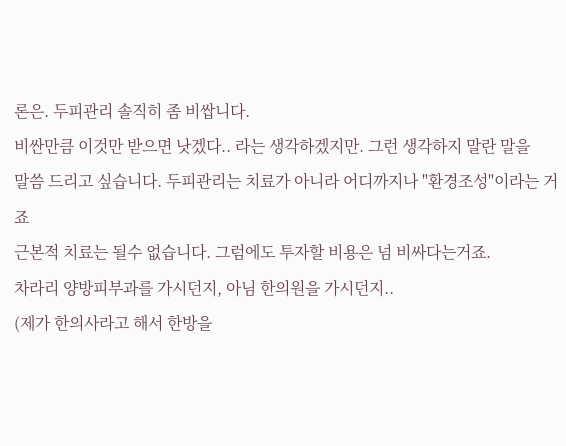론은. 두피관리 솔직히 좀 비쌉니다.
비싼만큼 이것만 받으면 낫겠다.. 라는 생각하겠지만. 그런 생각하지 말란 말을
말씀 드리고 싶습니다. 두피관리는 치료가 아니라 어디까지나 "환경조성"이라는 거죠
근본적 치료는 될수 없습니다. 그럼에도 투자할 비용은 넘 비싸다는거죠.
차라리 양방피부과를 가시던지, 아님 한의원을 가시던지..
(제가 한의사라고 해서 한방을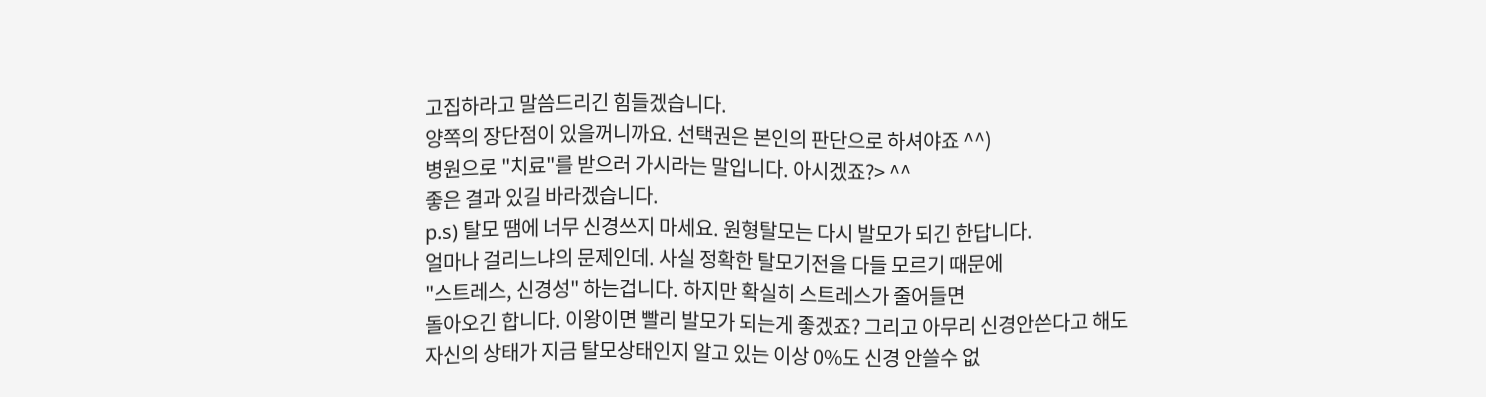고집하라고 말씀드리긴 힘들겠습니다.
양쪽의 장단점이 있을꺼니까요. 선택권은 본인의 판단으로 하셔야죠 ^^)
병원으로 "치료"를 받으러 가시라는 말입니다. 아시겠죠?> ^^
좋은 결과 있길 바라겠습니다.
p.s) 탈모 땜에 너무 신경쓰지 마세요. 원형탈모는 다시 발모가 되긴 한답니다.
얼마나 걸리느냐의 문제인데. 사실 정확한 탈모기전을 다들 모르기 때문에
"스트레스, 신경성" 하는겁니다. 하지만 확실히 스트레스가 줄어들면
돌아오긴 합니다. 이왕이면 빨리 발모가 되는게 좋겠죠? 그리고 아무리 신경안쓴다고 해도
자신의 상태가 지금 탈모상태인지 알고 있는 이상 0%도 신경 안쓸수 없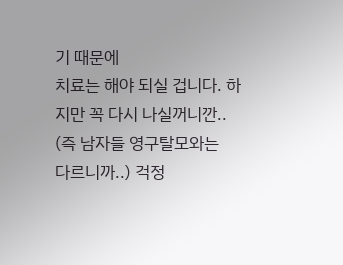기 때문에
치료는 해야 되실 겁니다. 하지만 꼭 다시 나실꺼니깐.. (즉 남자들 영구탈모와는
다르니까..) 걱정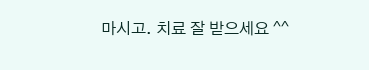마시고. 치료 잘 받으세요 ^^